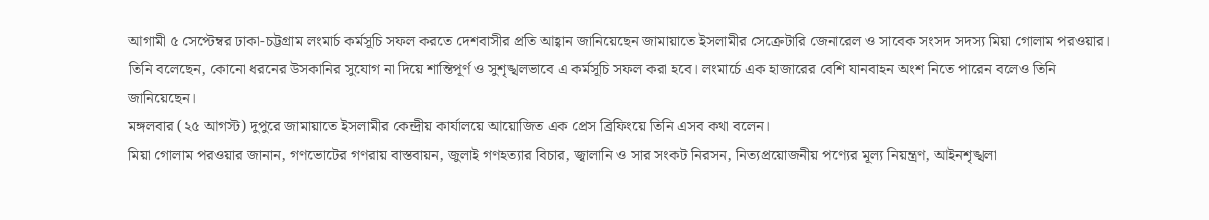আগামী ৫ সেপ্টেম্বর ঢাকা-চট্টগ্রাম লংমার্চ কর্মসূচি সফল করতে দেশবাসীর প্রতি আহ্বান জানিয়েছেন জামায়াতে ইসলামীর সেক্রেটারি জেনারেল ও সাবেক সংসদ সদস্য মিয়া গোলাম পরওয়ার। তিনি বলেছেন, কোনো ধরনের উসকানির সুযোগ না দিয়ে শান্তিপূর্ণ ও সুশৃঙ্খলভাবে এ কর্মসূচি সফল করা হবে। লংমার্চে এক হাজারের বেশি যানবাহন অংশ নিতে পারেন বলেও তিনি জানিয়েছেন।
মঙ্গলবার (২৫ আগস্ট) দুপুরে জামায়াতে ইসলামীর কেন্দ্রীয় কার্যালয়ে আয়োজিত এক প্রেস ব্রিফিংয়ে তিনি এসব কথা বলেন।
মিয়া গোলাম পরওয়ার জানান, গণভোটের গণরায় বাস্তবায়ন, জুলাই গণহত্যার বিচার, জ্বালানি ও সার সংকট নিরসন, নিত্যপ্রয়োজনীয় পণ্যের মূল্য নিয়ন্ত্রণ, আইনশৃঙ্খলা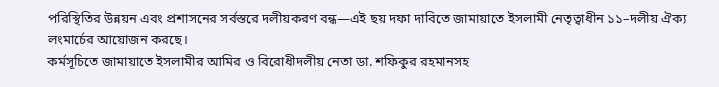পরিস্থিতির উন্নয়ন এবং প্রশাসনের সর্বস্তরে দলীয়করণ বন্ধ—এই ছয় দফা দাবিতে জামায়াতে ইসলামী নেতৃত্বাধীন ১১–দলীয় ঐক্য লংমার্চের আয়োজন করছে।
কর্মসূচিতে জামায়াতে ইসলামীর আমির ও বিরোধীদলীয় নেতা ডা. শফিকুর রহমানসহ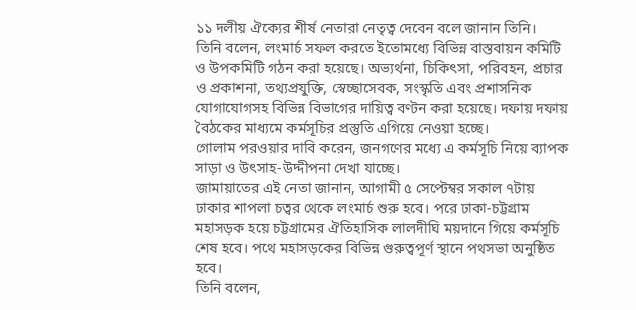১১ দলীয় ঐক্যের শীর্ষ নেতারা নেতৃত্ব দেবেন বলে জানান তিনি।
তিনি বলেন, লংমার্চ সফল করতে ইতোমধ্যে বিভিন্ন বাস্তবায়ন কমিটি ও উপকমিটি গঠন করা হয়েছে। অভ্যর্থনা, চিকিৎসা, পরিবহন, প্রচার ও প্রকাশনা, তথ্যপ্রযুক্তি, স্বেচ্ছাসেবক, সংস্কৃতি এবং প্রশাসনিক যোগাযোগসহ বিভিন্ন বিভাগের দায়িত্ব বণ্টন করা হয়েছে। দফায় দফায় বৈঠকের মাধ্যমে কর্মসূচির প্রস্তুতি এগিয়ে নেওয়া হচ্ছে।
গোলাম পরওয়ার দাবি করেন, জনগণের মধ্যে এ কর্মসূচি নিয়ে ব্যাপক সাড়া ও উৎসাহ-উদ্দীপনা দেখা যাচ্ছে।
জামায়াতের এই নেতা জানান, আগামী ৫ সেপ্টেম্বর সকাল ৭টায় ঢাকার শাপলা চত্বর থেকে লংমার্চ শুরু হবে। পরে ঢাকা-চট্টগ্রাম মহাসড়ক হয়ে চট্টগ্রামের ঐতিহাসিক লালদীঘি ময়দানে গিয়ে কর্মসূচি শেষ হবে। পথে মহাসড়কের বিভিন্ন গুরুত্বপূর্ণ স্থানে পথসভা অনুষ্ঠিত হবে।
তিনি বলেন,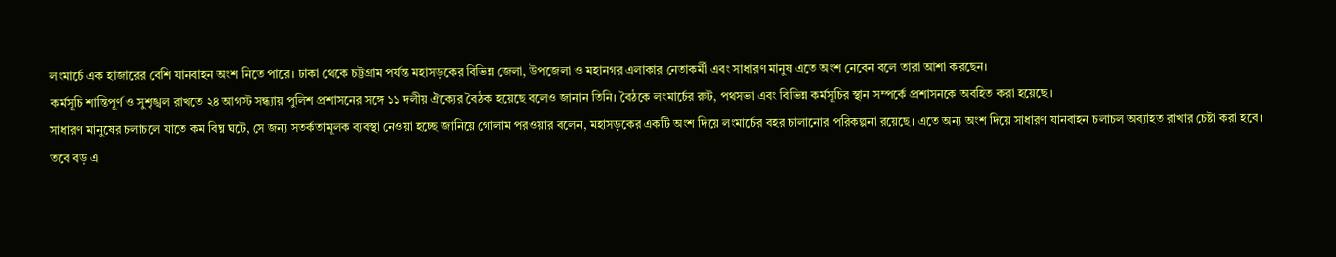লংমার্চে এক হাজারের বেশি যানবাহন অংশ নিতে পারে। ঢাকা থেকে চট্টগ্রাম পর্যন্ত মহাসড়কের বিভিন্ন জেলা, উপজেলা ও মহানগর এলাকার নেতাকর্মী এবং সাধারণ মানুষ এতে অংশ নেবেন বলে তারা আশা করছেন।
কর্মসূচি শান্তিপূর্ণ ও সুশৃঙ্খল রাখতে ২৪ আগস্ট সন্ধ্যায় পুলিশ প্রশাসনের সঙ্গে ১১ দলীয় ঐক্যের বৈঠক হয়েছে বলেও জানান তিনি। বৈঠকে লংমার্চের রুট, পথসভা এবং বিভিন্ন কর্মসূচির স্থান সম্পর্কে প্রশাসনকে অবহিত করা হয়েছে।
সাধারণ মানুষের চলাচলে যাতে কম বিঘ্ন ঘটে, সে জন্য সতর্কতামূলক ব্যবস্থা নেওয়া হচ্ছে জানিয়ে গোলাম পরওয়ার বলেন, মহাসড়কের একটি অংশ দিয়ে লংমার্চের বহর চালানোর পরিকল্পনা রয়েছে। এতে অন্য অংশ দিয়ে সাধারণ যানবাহন চলাচল অব্যাহত রাখার চেষ্টা করা হবে।
তবে বড় এ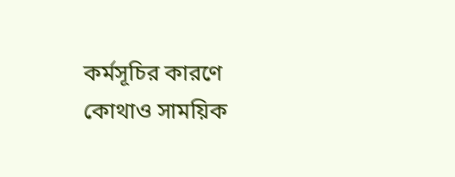কর্মসূচির কারণে কোথাও সাময়িক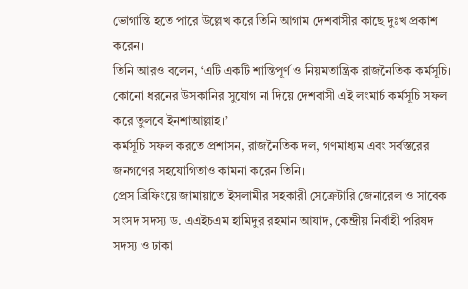ভোগান্তি হতে পারে উল্লেখ করে তিনি আগাম দেশবাসীর কাছে দুঃখ প্রকাশ করেন।
তিনি আরও বলেন, ‘এটি একটি শান্তিপূর্ণ ও নিয়মতান্ত্রিক রাজনৈতিক কর্মসূচি। কোনো ধরনের উসকানির সুযোগ না দিয়ে দেশবাসী এই লংমার্চ কর্মসূচি সফল করে তুলবে ইনশাআল্লাহ।’
কর্মসূচি সফল করতে প্রশাসন, রাজনৈতিক দল, গণমাধ্যম এবং সর্বস্তরের জনগণের সহযোগিতাও কামনা করেন তিনি।
প্রেস ব্রিফিংয়ে জামায়াতে ইসলামীর সহকারী সেক্রেটারি জেনারেল ও সাবেক সংসদ সদস্য ড. এএইচএম হামিদুর রহমান আযাদ, কেন্দ্রীয় নির্বাহী পরিষদ সদস্য ও ঢাকা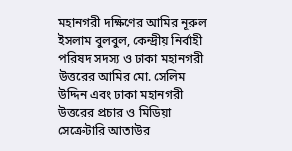মহানগরী দক্ষিণের আমির নূরুল ইসলাম বুলবুল, কেন্দ্রীয় নির্বাহী পরিষদ সদস্য ও ঢাকা মহানগরী উত্তরের আমির মো. সেলিম উদ্দিন এবং ঢাকা মহানগরী উত্তরের প্রচার ও মিডিয়া সেক্রেটারি আতাউর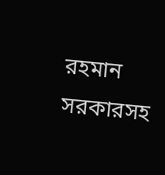রহমান সরকারসহ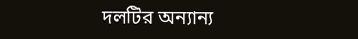দলটির অন্যান্য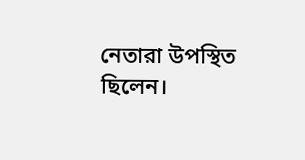নেতারা উপস্থিত ছিলেন।